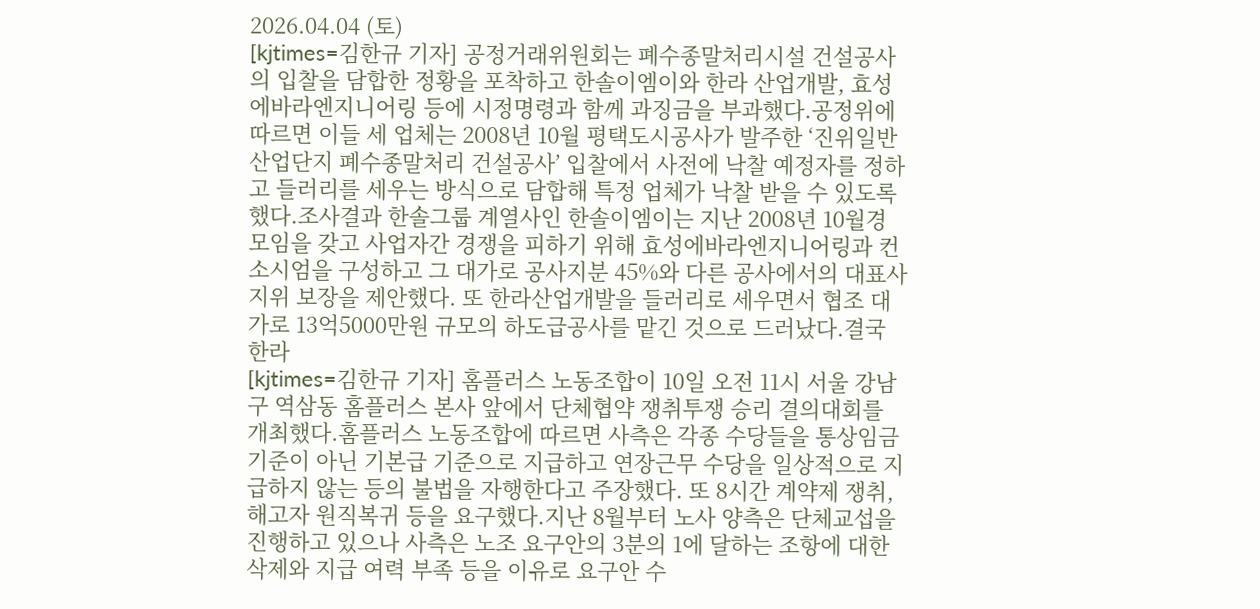2026.04.04 (토)
[kjtimes=김한규 기자] 공정거래위원회는 폐수종말처리시설 건설공사의 입찰을 담합한 정황을 포착하고 한솔이엠이와 한라 산업개발, 효성에바라엔지니어링 등에 시정명령과 함께 과징금을 부과했다.공정위에 따르면 이들 세 업체는 2008년 10월 평택도시공사가 발주한 ‘진위일반산업단지 폐수종말처리 건설공사’ 입찰에서 사전에 낙찰 예정자를 정하고 들러리를 세우는 방식으로 담합해 특정 업체가 낙찰 받을 수 있도록 했다.조사결과 한솔그룹 계열사인 한솔이엠이는 지난 2008년 10월경 모임을 갖고 사업자간 경쟁을 피하기 위해 효성에바라엔지니어링과 컨소시엄을 구성하고 그 대가로 공사지분 45%와 다른 공사에서의 대표사 지위 보장을 제안했다. 또 한라산업개발을 들러리로 세우면서 협조 대가로 13억5000만원 규모의 하도급공사를 맡긴 것으로 드러났다.결국 한라
[kjtimes=김한규 기자] 홈플러스 노동조합이 10일 오전 11시 서울 강남구 역삼동 홈플러스 본사 앞에서 단체협약 쟁취투쟁 승리 결의대회를 개최했다.홈플러스 노동조합에 따르면 사측은 각종 수당들을 통상임금 기준이 아닌 기본급 기준으로 지급하고 연장근무 수당을 일상적으로 지급하지 않는 등의 불법을 자행한다고 주장했다. 또 8시간 계약제 쟁취, 해고자 원직복귀 등을 요구했다.지난 8월부터 노사 양측은 단체교섭을 진행하고 있으나 사측은 노조 요구안의 3분의 1에 달하는 조항에 대한 삭제와 지급 여력 부족 등을 이유로 요구안 수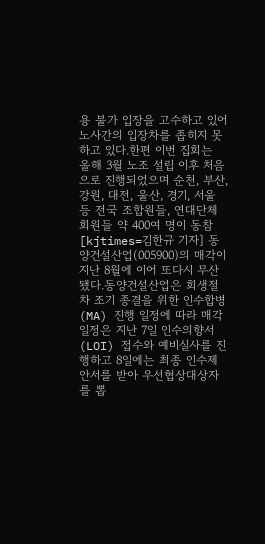용 불가 입장을 고수하고 있어 노사간의 입장차를 좁히지 못하고 있다.한편 이번 집회는 올해 3월 노조 설립 이후 처음으로 진행되었으며 순천, 부산, 강원, 대전, 울산, 경기, 서울 등 전국 조합원들, 연대단체 회원들 약 400여 명이 동참
[kjtimes=김한규 기자] 동양건설산업(005900)의 매각이 지난 8월에 이어 또다시 무산됐다.동양건설산업은 회생절차 조기 종결을 위한 인수합병(MA) 진행 일정에 따라 매각일정은 지난 7일 인수의향서(LOI) 접수와 예비실사를 진행하고 8일에는 최종 인수제안서를 받아 우선협상대상자를 뽑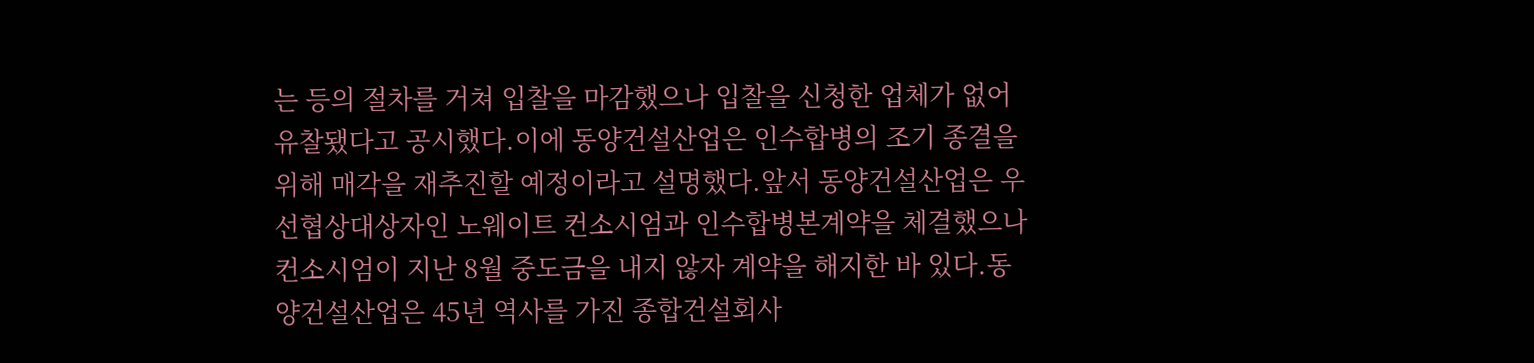는 등의 절차를 거쳐 입찰을 마감했으나 입찰을 신청한 업체가 없어 유찰됐다고 공시했다.이에 동양건설산업은 인수합병의 조기 종결을 위해 매각을 재추진할 예정이라고 설명했다.앞서 동양건설산업은 우선협상대상자인 노웨이트 컨소시엄과 인수합병본계약을 체결했으나 컨소시엄이 지난 8월 중도금을 내지 않자 계약을 해지한 바 있다.동양건설산업은 45년 역사를 가진 종합건설회사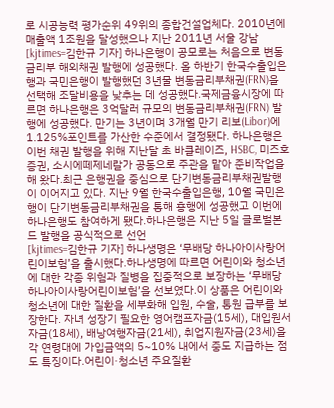로 시공능력 평가순위 49위의 종합건설업체다. 2010년에 매출액 1조원을 달성했으나 지난 2011년 서울 강남
[kjtimes=김한규 기자] 하나은행이 공모로는 처음으로 변동금리부 해외채권 발행에 성공했다. 올 하반기 한국수출입은행과 국민은행이 발행했던 3년물 변동금리부채권(FRN)을 선택해 조달비용을 낮추는 데 성공했다.국제금융시장에 따르면 하나은행은 3억달러 규모의 변동금리부채권(FRN) 발행에 성공했다. 만기는 3년이며 3개월 만기 리보(Libor)에 1.125%포인트를 가산한 수준에서 결정됐다. 하나은행은 이번 채권 발행을 위해 지난달 초 바클레이즈, HSBC, 미즈호증권, 소시에떼제네랄가 공동으로 주관을 맡아 준비작업을 해 왔다.최근 은행권을 중심으로 단기변동금리부채권발행이 이어지고 있다. 지난 9월 한국수출입은행, 10월 국민은행이 단기변동금리부채권을 통해 흥행에 성공했고 이번에 하나은행도 참여하게 됐다.하나은행은 지난 5일 글로벌본드 발행을 공식적으로 선언
[kjtimes=김한규 기자] 하나생명은 ‘무배당 하나아이사랑어린이보험’을 출시했다.하나생명에 따르면 어린이와 청소년에 대한 각종 위험과 질병을 집중적으로 보장하는 ‘무배당 하나아이사랑어린이보험’을 선보였다.이 상품은 어린이와 청소년에 대한 질환을 세부화해 입원, 수술, 통원 급부를 보장한다. 자녀 성장기 필요한 영어캠프자금(15세), 대입원서자금(18세), 배낭여행자금(21세), 취업지원자금(23세)을 각 연령대에 가입금액의 5~10% 내에서 중도 지급하는 점도 특징이다.어린이·청소년 주요질환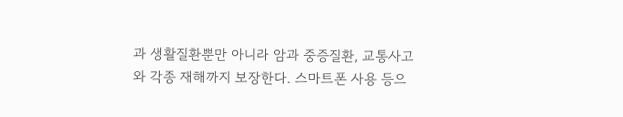과 생활질환뿐만 아니라 암과 중증질환, 교통사고와 각종 재해까지 보장한다. 스마트폰 사용 등으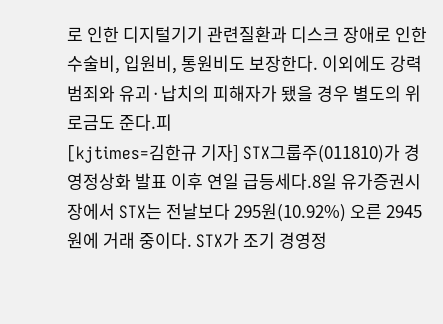로 인한 디지털기기 관련질환과 디스크 장애로 인한 수술비, 입원비, 통원비도 보장한다. 이외에도 강력범죄와 유괴·납치의 피해자가 됐을 경우 별도의 위로금도 준다.피
[kjtimes=김한규 기자] STX그룹주(011810)가 경영정상화 발표 이후 연일 급등세다.8일 유가증권시장에서 STX는 전날보다 295원(10.92%) 오른 2945원에 거래 중이다. STX가 조기 경영정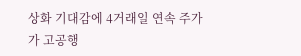상화 기대감에 4거래일 연속 주가가 고공행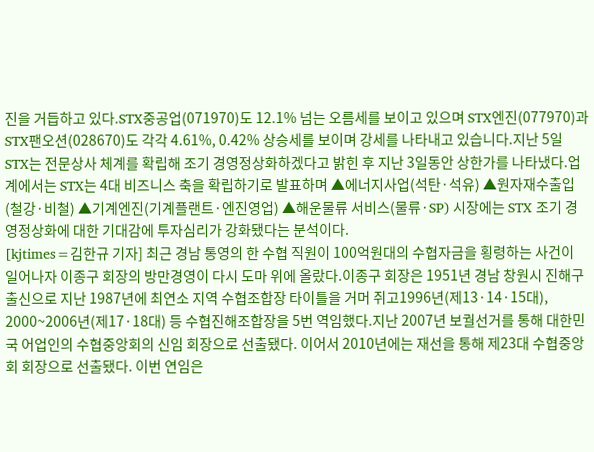진을 거듭하고 있다.STX중공업(071970)도 12.1% 넘는 오름세를 보이고 있으며 STX엔진(077970)과 STX팬오션(028670)도 각각 4.61%, 0.42% 상승세를 보이며 강세를 나타내고 있습니다.지난 5일 STX는 전문상사 체계를 확립해 조기 경영정상화하겠다고 밝힌 후 지난 3일동안 상한가를 나타냈다.업계에서는 STX는 4대 비즈니스 축을 확립하기로 발표하며 ▲에너지사업(석탄·석유) ▲원자재수출입(철강·비철) ▲기계엔진(기계플랜트·엔진영업) ▲해운물류 서비스(물류·SP) 시장에는 STX 조기 경영정상화에 대한 기대감에 투자심리가 강화됐다는 분석이다.
[kjtimes=김한규 기자] 최근 경남 통영의 한 수협 직원이 100억원대의 수협자금을 횡령하는 사건이 일어나자 이종구 회장의 방만경영이 다시 도마 위에 올랐다.이종구 회장은 1951년 경남 창원시 진해구 출신으로 지난 1987년에 최연소 지역 수협조합장 타이틀을 거머 쥐고1996년(제13·14·15대), 2000~2006년(제17·18대) 등 수협진해조합장을 5번 역임했다.지난 2007년 보궐선거를 통해 대한민국 어업인의 수협중앙회의 신임 회장으로 선출됐다. 이어서 2010년에는 재선을 통해 제23대 수협중앙회 회장으로 선출됐다. 이번 연임은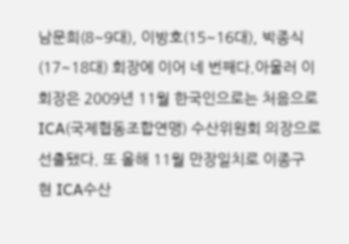남문희(8~9대), 이방호(15~16대), 박종식(17~18대) 회장에 이어 네 번째다.아울러 이 회장은 2009년 11월 한국인으로는 처음으로 ICA(국제협동조합연맹) 수산위원회 의장으로 선출됐다. 또 올해 11월 만장일치로 이종구 현 ICA수산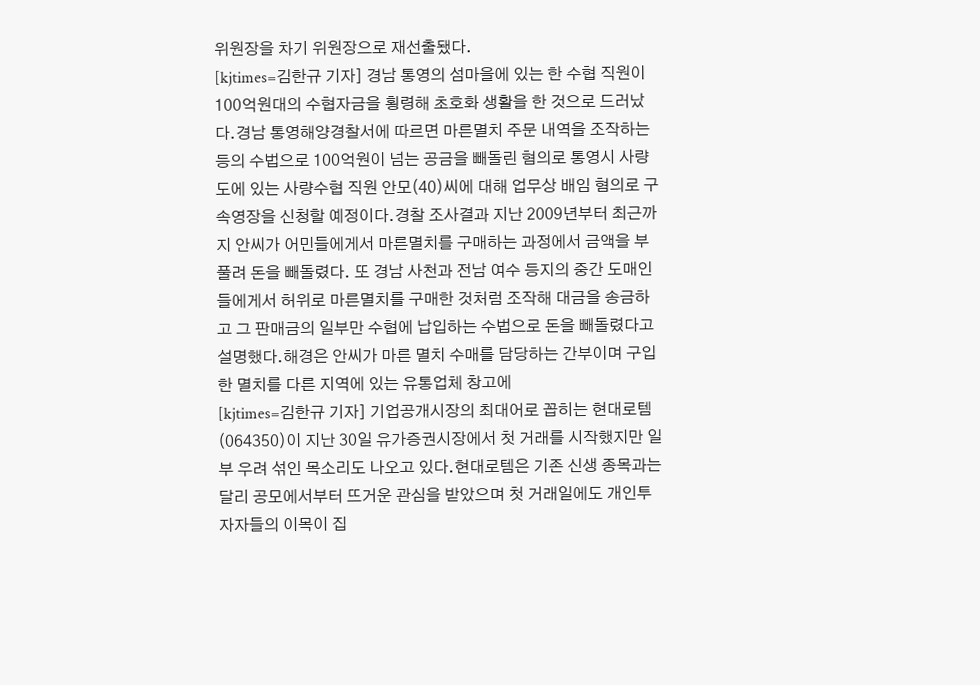위원장을 차기 위원장으로 재선출됐다.
[kjtimes=김한규 기자] 경남 통영의 섬마을에 있는 한 수협 직원이 100억원대의 수협자금을 횡령해 초호화 생활을 한 것으로 드러났다.경남 통영해양경찰서에 따르면 마른멸치 주문 내역을 조작하는 등의 수법으로 100억원이 넘는 공금을 빼돌린 혐의로 통영시 사량도에 있는 사량수협 직원 안모(40)씨에 대해 업무상 배임 혐의로 구속영장을 신청할 예정이다.경찰 조사결과 지난 2009년부터 최근까지 안씨가 어민들에게서 마른멸치를 구매하는 과정에서 금액을 부풀려 돈을 빼돌렸다. 또 경남 사천과 전남 여수 등지의 중간 도매인들에게서 허위로 마른멸치를 구매한 것처럼 조작해 대금을 송금하고 그 판매금의 일부만 수협에 납입하는 수법으로 돈을 빼돌렸다고 설명했다.해경은 안씨가 마른 멸치 수매를 담당하는 간부이며 구입한 멸치를 다른 지역에 있는 유통업체 창고에
[kjtimes=김한규 기자] 기업공개시장의 최대어로 꼽히는 현대로템(064350)이 지난 30일 유가증권시장에서 첫 거래를 시작했지만 일부 우려 섞인 목소리도 나오고 있다.현대로템은 기존 신생 종목과는 달리 공모에서부터 뜨거운 관심을 받았으며 첫 거래일에도 개인투자자들의 이목이 집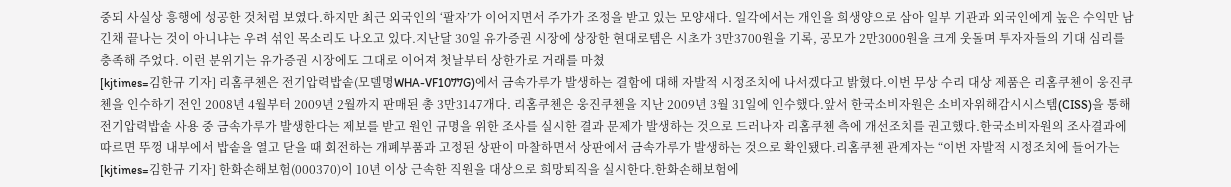중되 사실상 흥행에 성공한 것처럼 보였다.하지만 최근 외국인의 ‘팔자’가 이어지면서 주가가 조정을 받고 있는 모양새다. 일각에서는 개인을 희생양으로 삼아 일부 기관과 외국인에게 높은 수익만 남긴채 끝나는 것이 아니냐는 우려 섞인 목소리도 나오고 있다.지난달 30일 유가증권 시장에 상장한 현대로템은 시초가 3만3700원을 기록, 공모가 2만3000원을 크게 웃돌며 투자자들의 기대 심리를 충족해 주었다. 이런 분위기는 유가증권 시장에도 그대로 이어져 첫날부터 상한가로 거래를 마쳤
[kjtimes=김한규 기자] 리홈쿠첸은 전기압력밥솥(모델명WHA-VF1077G)에서 금속가루가 발생하는 결함에 대해 자발적 시정조치에 나서겠다고 밝혔다.이번 무상 수리 대상 제품은 리홈쿠첸이 웅진쿠첸을 인수하기 전인 2008년 4월부터 2009년 2월까지 판매된 총 3만3147개다. 리홈쿠첸은 웅진쿠첸을 지난 2009년 3월 31일에 인수했다.앞서 한국소비자원은 소비자위해감시시스템(CISS)을 통해 전기압력밥솥 사용 중 금속가루가 발생한다는 제보를 받고 원인 규명을 위한 조사를 실시한 결과 문제가 발생하는 것으로 드러나자 리홈쿠첸 측에 개선조치를 권고했다.한국소비자원의 조사결과에 따르면 뚜껑 내부에서 밥솥을 열고 닫을 때 회전하는 개폐부품과 고정된 상판이 마찰하면서 상판에서 금속가루가 발생하는 것으로 확인됐다.리홈쿠첸 관계자는 “이번 자발적 시정조치에 들어가는
[kjtimes=김한규 기자] 한화손해보험(000370)이 10년 이상 근속한 직원을 대상으로 희망퇴직을 실시한다.한화손해보험에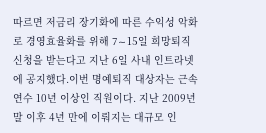따르면 저금리 장기화에 따른 수익성 악화로 경영효율화를 위해 7∼15일 희망퇴직 신청을 받는다고 지난 6일 사내 인트라넷에 공지했다.이번 명예퇴직 대상자는 근속연수 10년 이상인 직원이다. 지난 2009년 말 이후 4년 만에 이뤄지는 대규모 인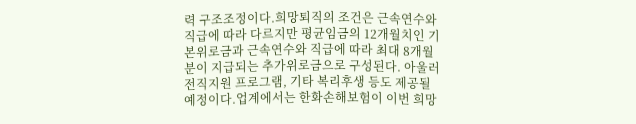력 구조조정이다.희망퇴직의 조건은 근속연수와 직급에 따라 다르지만 평균임금의 12개월치인 기본위로금과 근속연수와 직급에 따라 최대 8개월분이 지급되는 추가위로금으로 구성된다. 아울러 전직지원 프로그램, 기타 복리후생 등도 제공될 예정이다.업계에서는 한화손해보험이 이번 희망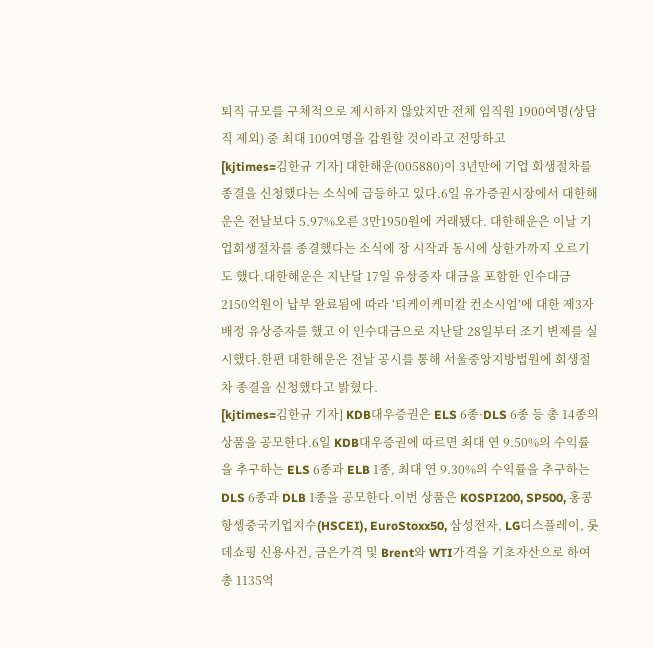퇴직 규모를 구체적으로 제시하지 않았지만 전체 임직원 1900여명(상담직 제외) 중 최대 100여명을 감원할 것이라고 전망하고
[kjtimes=김한규 기자] 대한해운(005880)이 3년만에 기업 회생절차를 종결을 신청했다는 소식에 급등하고 있다.6일 유가증권시장에서 대한해운은 전날보다 5.97%오른 3만1950원에 거래됐다. 대한해운은 이날 기업회생절차를 종결했다는 소식에 장 시작과 동시에 상한가까지 오르기도 했다.대한해운은 지난달 17일 유상증자 대금을 포함한 인수대금 2150억원이 납부 완료됨에 따라 ‘티케이케미칼 컨소시엄’에 대한 제3자 배정 유상증자를 했고 이 인수대금으로 지난달 28일부터 조기 변제를 실시했다.한편 대한해운은 전날 공시를 통해 서울중앙지방법원에 회생절차 종결을 신청했다고 밝혔다.
[kjtimes=김한규 기자] KDB대우증권은 ELS 6종·DLS 6종 등 총 14종의 상품을 공모한다.6일 KDB대우증권에 따르면 최대 연 9.50%의 수익률을 추구하는 ELS 6종과 ELB 1종, 최대 연 9.30%의 수익률을 추구하는 DLS 6종과 DLB 1종을 공모한다.이번 상품은 KOSPI200, SP500, 홍콩항셍중국기업지수(HSCEI), EuroStoxx50, 삼성전자, LG디스플레이, 롯데쇼핑 신용사건, 금은가격 및 Brent와 WTI가격을 기초자산으로 하여 총 1135억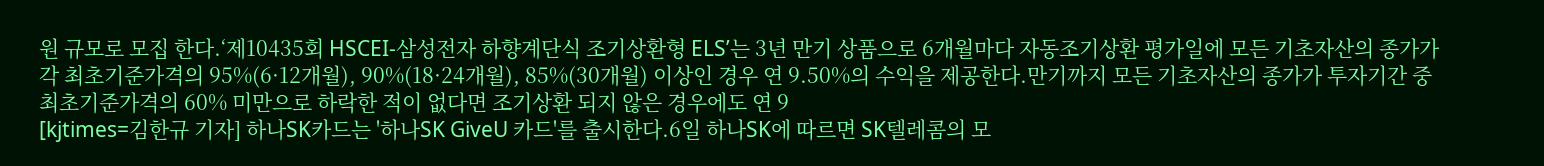원 규모로 모집 한다.‘제10435회 HSCEI-삼성전자 하향계단식 조기상환형 ELS’는 3년 만기 상품으로 6개월마다 자동조기상환 평가일에 모든 기초자산의 종가가 각 최초기준가격의 95%(6·12개월), 90%(18·24개월), 85%(30개월) 이상인 경우 연 9.50%의 수익을 제공한다.만기까지 모든 기초자산의 종가가 투자기간 중 최초기준가격의 60% 미만으로 하락한 적이 없다면 조기상환 되지 않은 경우에도 연 9
[kjtimes=김한규 기자] 하나SK카드는 '하나SK GiveU 카드'를 출시한다.6일 하나SK에 따르면 SK텔레콤의 모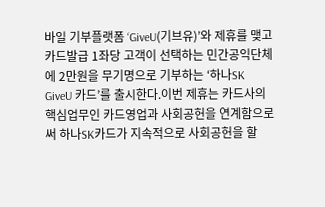바일 기부플랫폼 ‘GiveU(기브유)’와 제휴를 맺고 카드발급 1좌당 고객이 선택하는 민간공익단체에 2만원을 무기명으로 기부하는 ‘하나SK GiveU 카드’를 출시한다.이번 제휴는 카드사의 핵심업무인 카드영업과 사회공헌을 연계함으로써 하나SK카드가 지속적으로 사회공헌을 할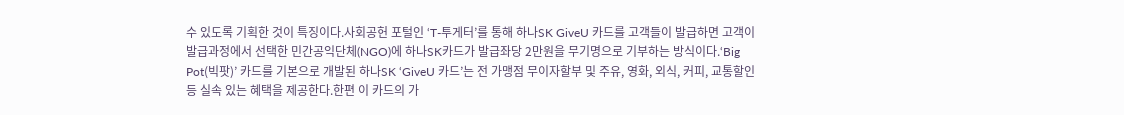수 있도록 기획한 것이 특징이다.사회공헌 포털인 ‘T-투게터’를 통해 하나SK GiveU 카드를 고객들이 발급하면 고객이 발급과정에서 선택한 민간공익단체(NGO)에 하나SK카드가 발급좌당 2만원을 무기명으로 기부하는 방식이다.‘Big Pot(빅팟)’ 카드를 기본으로 개발된 하나SK ‘GiveU 카드’는 전 가맹점 무이자할부 및 주유, 영화, 외식, 커피, 교통할인 등 실속 있는 혜택을 제공한다.한편 이 카드의 가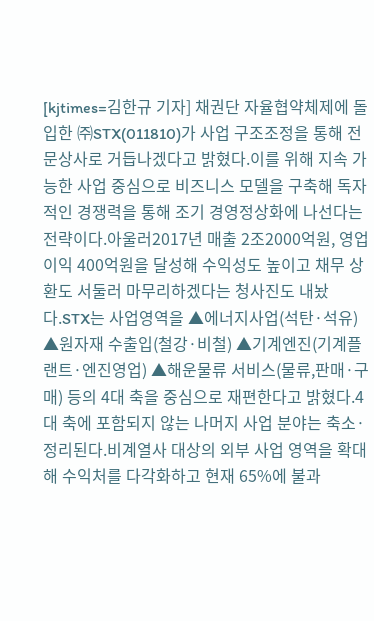[kjtimes=김한규 기자] 채권단 자율협약체제에 돌입한 ㈜STX(011810)가 사업 구조조정을 통해 전문상사로 거듭나겠다고 밝혔다.이를 위해 지속 가능한 사업 중심으로 비즈니스 모델을 구축해 독자적인 경쟁력을 통해 조기 경영정상화에 나선다는 전략이다.아울러2017년 매출 2조2000억원, 영업이익 400억원을 달성해 수익성도 높이고 채무 상환도 서둘러 마무리하겠다는 청사진도 내놨다.STX는 사업영역을 ▲에너지사업(석탄·석유) ▲원자재 수출입(철강·비철) ▲기계엔진(기계플랜트·엔진영업) ▲해운물류 서비스(물류,판매·구매) 등의 4대 축을 중심으로 재편한다고 밝혔다.4대 축에 포함되지 않는 나머지 사업 분야는 축소·정리된다.비계열사 대상의 외부 사업 영역을 확대해 수익처를 다각화하고 현재 65%에 불과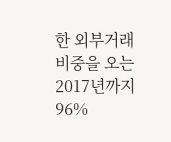한 외부거래 비중을 오는2017년까지 96%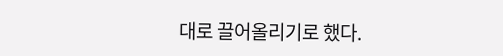대로 끌어올리기로 했다.